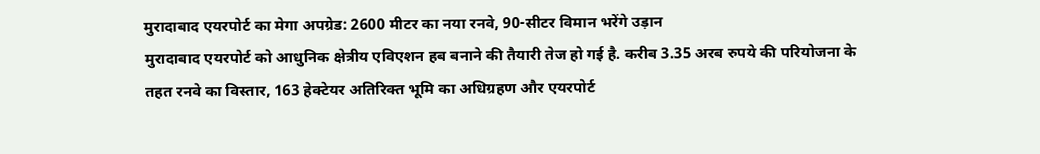मुरादाबाद एयरपोर्ट का मेगा अपग्रेड: 2600 मीटर का नया रनवे, 90-सीटर विमान भरेंगे उड़ान
मुरादाबाद एयरपोर्ट को आधुनिक क्षेत्रीय एविएशन हब बनाने की तैयारी तेज हो गई है. करीब 3.35 अरब रुपये की परियोजना के तहत रनवे का विस्तार, 163 हेक्टेयर अतिरिक्त भूमि का अधिग्रहण और एयरपोर्ट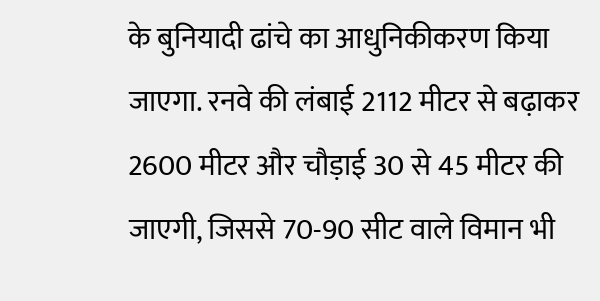के बुनियादी ढांचे का आधुनिकीकरण किया जाएगा. रनवे की लंबाई 2112 मीटर से बढ़ाकर 2600 मीटर और चौड़ाई 30 से 45 मीटर की जाएगी, जिससे 70-90 सीट वाले विमान भी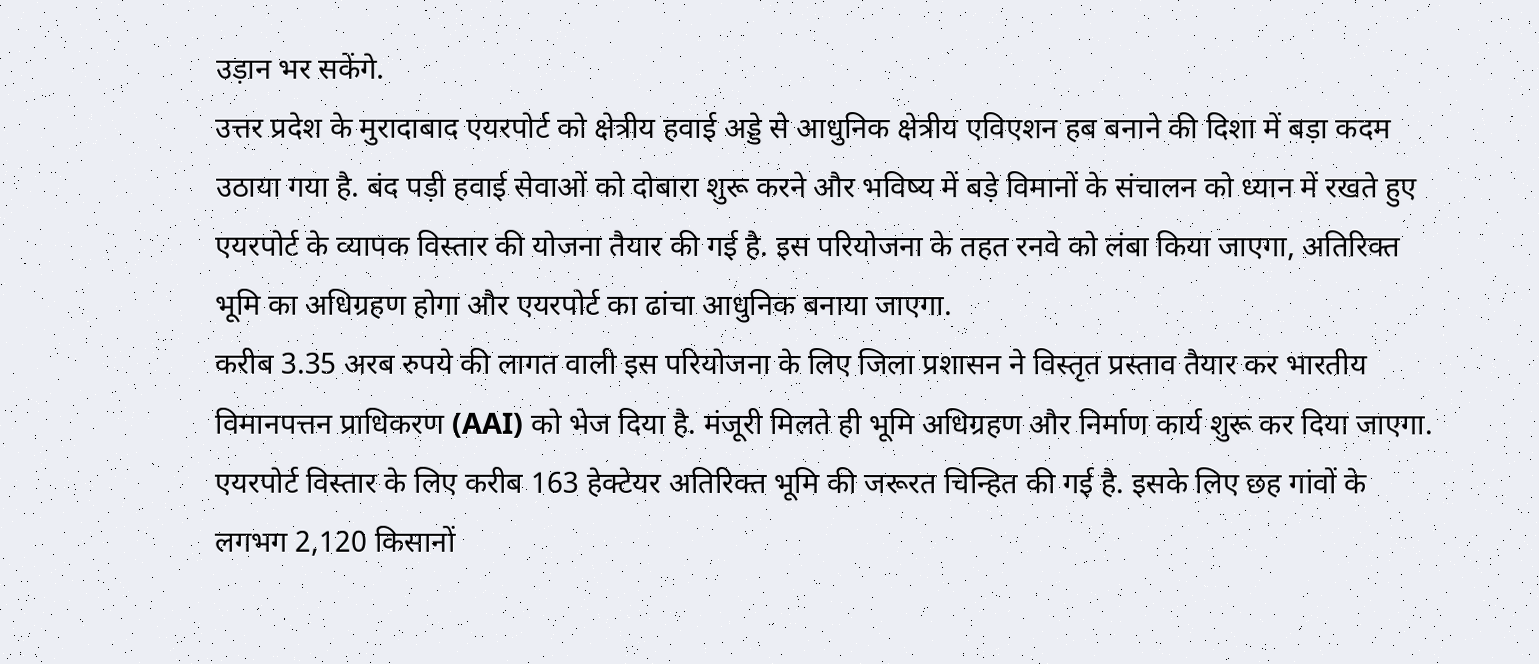उड़ान भर सकेंगे.
उत्तर प्रदेश के मुरादाबाद एयरपोर्ट को क्षेत्रीय हवाई अड्डे से आधुनिक क्षेत्रीय एविएशन हब बनाने की दिशा में बड़ा कदम उठाया गया है. बंद पड़ी हवाई सेवाओं को दोबारा शुरू करने और भविष्य में बड़े विमानों के संचालन को ध्यान में रखते हुए एयरपोर्ट के व्यापक विस्तार की योजना तैयार की गई है. इस परियोजना के तहत रनवे को लंबा किया जाएगा, अतिरिक्त भूमि का अधिग्रहण होगा और एयरपोर्ट का ढांचा आधुनिक बनाया जाएगा.
करीब 3.35 अरब रुपये की लागत वाली इस परियोजना के लिए जिला प्रशासन ने विस्तृत प्रस्ताव तैयार कर भारतीय विमानपत्तन प्राधिकरण (AAI) को भेज दिया है. मंजूरी मिलते ही भूमि अधिग्रहण और निर्माण कार्य शुरू कर दिया जाएगा. एयरपोर्ट विस्तार के लिए करीब 163 हेक्टेयर अतिरिक्त भूमि की जरूरत चिन्हित की गई है. इसके लिए छह गांवों के लगभग 2,120 किसानों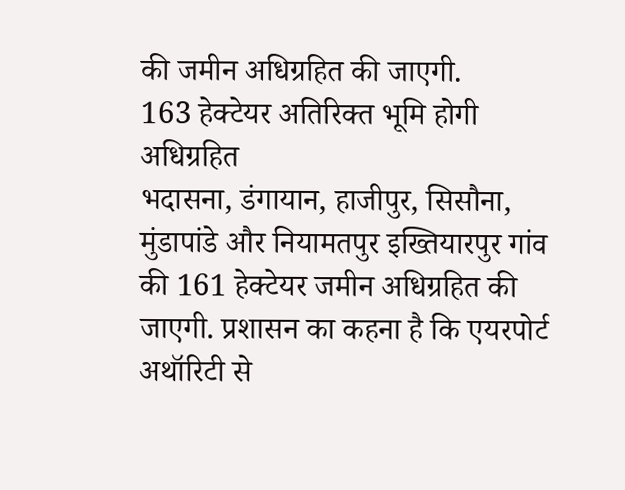की जमीन अधिग्रहित की जाएगी.
163 हेक्टेयर अतिरिक्त भूमि होगी अधिग्रहित
भदासना, डंगायान, हाजीपुर, सिसौना, मुंडापांडे और नियामतपुर इख्तियारपुर गांव की 161 हेक्टेयर जमीन अधिग्रहित की जाएगी. प्रशासन का कहना है कि एयरपोर्ट अथॉरिटी से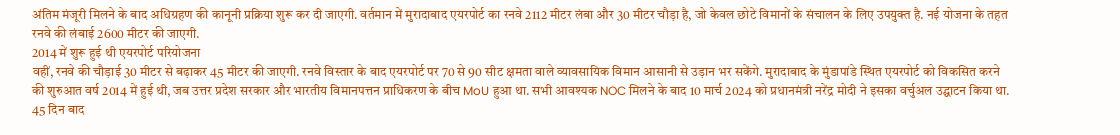अंतिम मंजूरी मिलने के बाद अधिग्रहण की कानूनी प्रक्रिया शुरू कर दी जाएगी. वर्तमान में मुरादाबाद एयरपोर्ट का रनवे 2112 मीटर लंबा और 30 मीटर चौड़ा है, जो केवल छोटे विमानों के संचालन के लिए उपयुक्त है. नई योजना के तहत रनवे की लंबाई 2600 मीटर की जाएगी.
2014 में शुरू हुई थी एयरपोर्ट परियोजना
वहीं, रनवे की चौड़ाई 30 मीटर से बढ़ाकर 45 मीटर की जाएगी. रनवे विस्तार के बाद एयरपोर्ट पर 70 से 90 सीट क्षमता वाले व्यावसायिक विमान आसानी से उड़ान भर सकेंगे. मुरादाबाद के मुंडापांडे स्थित एयरपोर्ट को विकसित करने की शुरुआत वर्ष 2014 में हुई थी, जब उत्तर प्रदेश सरकार और भारतीय विमानपत्तन प्राधिकरण के बीच MoU हुआ था. सभी आवश्यक NOC मिलने के बाद 10 मार्च 2024 को प्रधानमंत्री नरेंद्र मोदी ने इसका वर्चुअल उद्घाटन किया था.
45 दिन बाद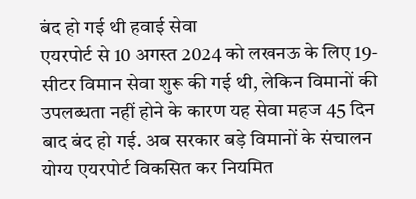बंद हो गई थी हवाई सेवा
एयरपोर्ट से 10 अगस्त 2024 को लखनऊ के लिए 19-सीटर विमान सेवा शुरू की गई थी, लेकिन विमानों की उपलब्धता नहीं होने के कारण यह सेवा महज 45 दिन बाद बंद हो गई. अब सरकार बड़े विमानों के संचालन योग्य एयरपोर्ट विकसित कर नियमित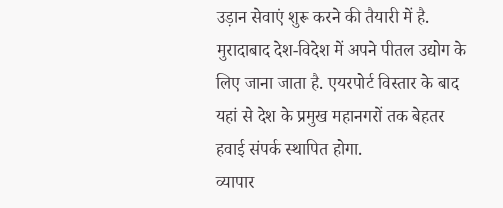उड़ान सेवाएं शुरू करने की तैयारी में है. मुरादाबाद देश-विदेश में अपने पीतल उद्योग के लिए जाना जाता है. एयरपोर्ट विस्तार के बाद यहां से देश के प्रमुख महानगरों तक बेहतर हवाई संपर्क स्थापित होगा.
व्यापार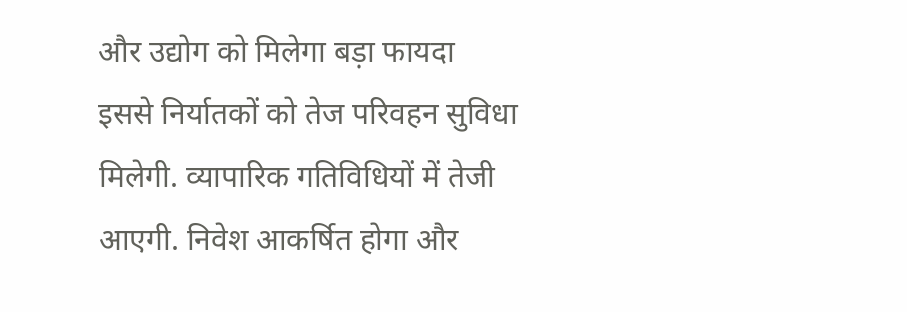और उद्योग को मिलेगा बड़ा फायदा
इससे निर्यातकों को तेज परिवहन सुविधा मिलेगी. व्यापारिक गतिविधियों में तेजी आएगी. निवेश आकर्षित होगा और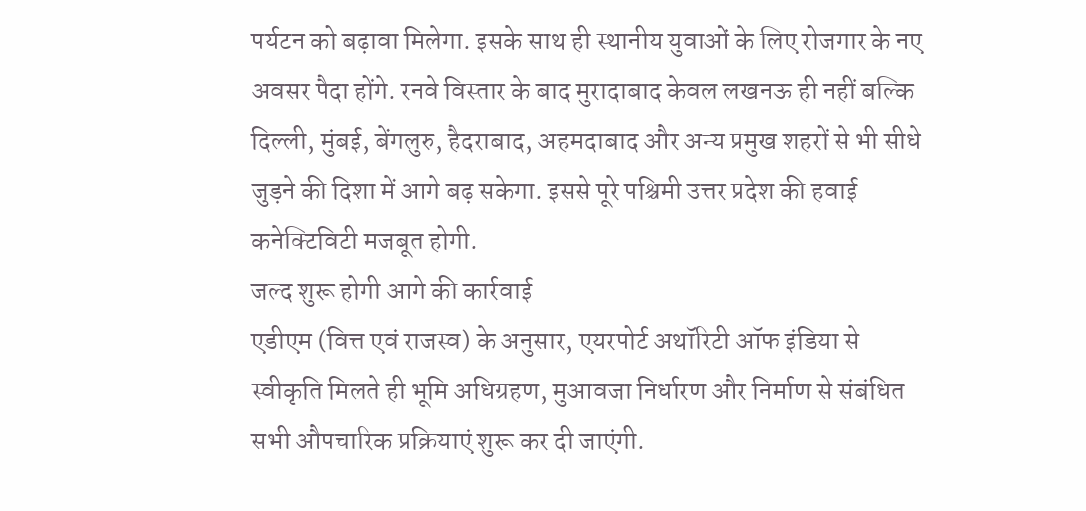पर्यटन को बढ़ावा मिलेगा. इसके साथ ही स्थानीय युवाओं के लिए रोजगार के नए अवसर पैदा होंगे. रनवे विस्तार के बाद मुरादाबाद केवल लखनऊ ही नहीं बल्कि दिल्ली, मुंबई, बेंगलुरु, हैदराबाद, अहमदाबाद और अन्य प्रमुख शहरों से भी सीधे जुड़ने की दिशा में आगे बढ़ सकेगा. इससे पूरे पश्चिमी उत्तर प्रदेश की हवाई कनेक्टिविटी मजबूत होगी.
जल्द शुरू होगी आगे की कार्रवाई
एडीएम (वित्त एवं राजस्व) के अनुसार, एयरपोर्ट अथॉरिटी ऑफ इंडिया से स्वीकृति मिलते ही भूमि अधिग्रहण, मुआवजा निर्धारण और निर्माण से संबंधित सभी औपचारिक प्रक्रियाएं शुरू कर दी जाएंगी.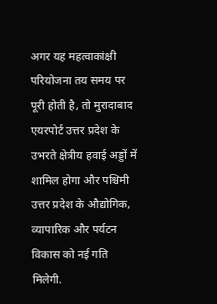अगर यह महत्वाकांक्षी परियोजना तय समय पर पूरी होती है, तो मुरादाबाद एयरपोर्ट उत्तर प्रदेश के उभरते क्षेत्रीय हवाई अड्डों में शामिल होगा और पश्चिमी उत्तर प्रदेश के औद्योगिक, व्यापारिक और पर्यटन विकास को नई गति मिलेगी.